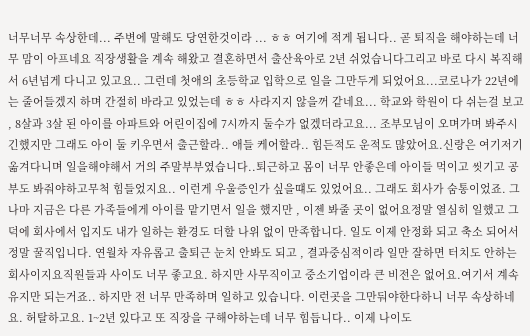너무너무 속상한데... 주변에 말해도 당연한것이라 ... ㅎㅎ 여기에 적게 됩니다.. 곧 퇴직을 해야하는데 너무 맘이 아프네요 직장생활을 계속 해왔고 결혼하면서 출산육아로 2년 쉬었습니다그리고 바로 다시 복직해서 6년넘게 다니고 있고요.. 그런데 첫애의 초등학교 입학으로 일을 그만두게 되었어요...코로나가 22년에는 줄어들겠지 하며 간절히 바라고 있었는데 ㅎㅎ 사라지지 않을꺼 같네요... 학교와 학원이 다 쉬는걸 보고 , 8살과 3살 된 아이를 아파트와 어린이집에 7시까지 둘수가 없겠더라고요... 조부모님이 오며가며 봐주시긴했지만 그래도 아이 둘 키우면서 출근할라.. 애들 케어할라.. 힘든적도 운적도 많았어요.신랑은 여기저기 옮겨다니며 일을해야해서 거의 주말부부였습니다..퇴근하고 몸이 너무 안좋은데 아이들 먹이고 씻기고 공부도 봐줘야하고무척 힘들었지요.. 이런게 우울증인가 싶을떄도 있었어요.. 그래도 회사가 숨통이었죠. 그나마 지금은 다른 가족들에게 아이를 맡기면서 일을 했지만 , 이젠 봐줄 곳이 없어요정말 열심히 일했고 그덕에 회사에서 입지도 내가 일하는 환경도 더할 나위 없이 만족합니다. 일도 이제 안정화 되고 축소 되어서 정말 꿀직입니다. 연월차 자유롭고 출퇴근 눈치 안봐도 되고 , 결과중심적이라 일만 잘하면 터치도 안하는 회사이지요직원들과 사이도 너무 좋고요. 하지만 사무직이고 중소기업이라 큰 비전은 없어요.여기서 계속 유지만 되는거죠.. 하지만 전 너무 만족하며 일하고 있습니다. 이런곳을 그만둬야한다하니 너무 속상하네요. 허탈하고요. 1~2년 있다고 또 직장을 구해야하는데 너무 힘듭니다.. 이제 나이도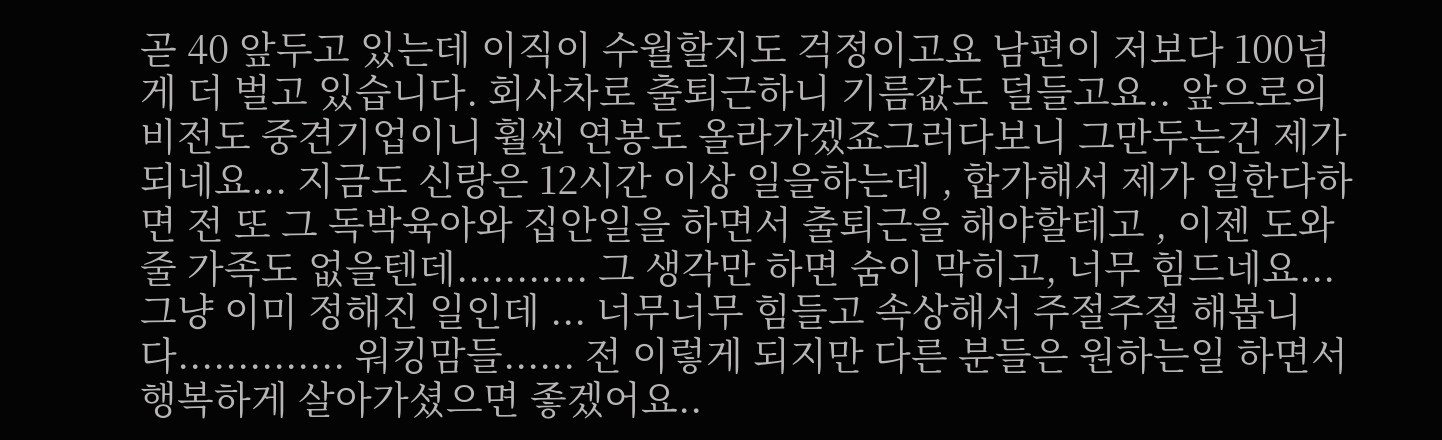곧 40 앞두고 있는데 이직이 수월할지도 걱정이고요 남편이 저보다 100넘게 더 벌고 있습니다. 회사차로 출퇴근하니 기름값도 덜들고요.. 앞으로의 비전도 중견기업이니 훨씬 연봉도 올라가겠죠그러다보니 그만두는건 제가 되네요... 지금도 신랑은 12시간 이상 일을하는데 , 합가해서 제가 일한다하면 전 또 그 독박육아와 집안일을 하면서 출퇴근을 해야할테고 , 이젠 도와줄 가족도 없을텐데........... 그 생각만 하면 숨이 막히고, 너무 힘드네요... 그냥 이미 정해진 일인데 ... 너무너무 힘들고 속상해서 주절주절 해봅니다.............. 워킹맘들...... 전 이렇게 되지만 다른 분들은 원하는일 하면서 행복하게 살아가셨으면 좋겠어요..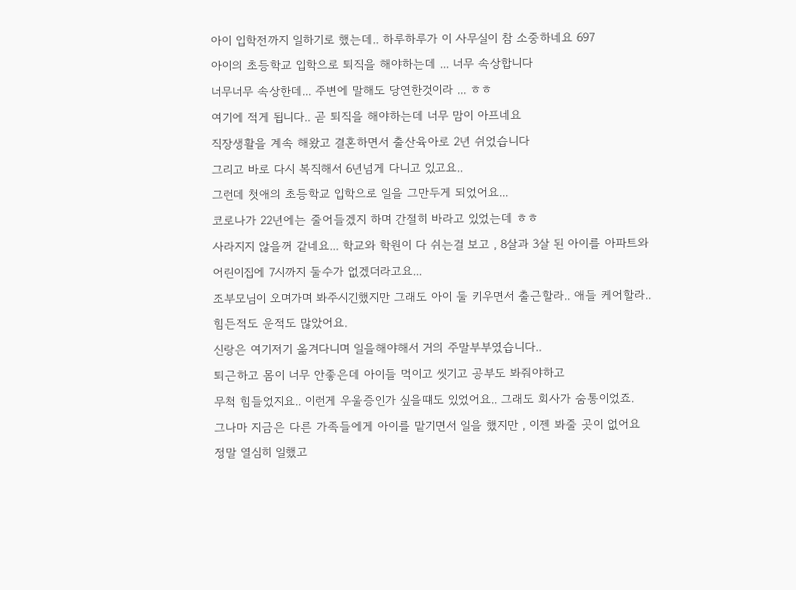아이 입학전까지 일하기로 했는데.. 하루하루가 이 사무실이 참 소중하네요 697
아이의 초등학교 입학으로 퇴직을 해야하는데 ... 너무 속상합니다
너무너무 속상한데... 주변에 말해도 당연한것이라 ... ㅎㅎ
여기에 적게 됩니다.. 곧 퇴직을 해야하는데 너무 맘이 아프네요
직장생활을 계속 해왔고 결혼하면서 출산육아로 2년 쉬었습니다
그리고 바로 다시 복직해서 6년넘게 다니고 있고요..
그런데 첫애의 초등학교 입학으로 일을 그만두게 되었어요...
코로나가 22년에는 줄어들겠지 하며 간절히 바라고 있었는데 ㅎㅎ
사라지지 않을꺼 같네요... 학교와 학원이 다 쉬는걸 보고 , 8살과 3살 된 아이를 아파트와 어린이집에 7시까지 둘수가 없겠더라고요...
조부모님이 오며가며 봐주시긴했지만 그래도 아이 둘 키우면서 출근할라.. 애들 케어할라.. 힘든적도 운적도 많았어요.
신랑은 여기저기 옮겨다니며 일을해야해서 거의 주말부부였습니다..
퇴근하고 몸이 너무 안좋은데 아이들 먹이고 씻기고 공부도 봐줘야하고
무척 힘들었지요.. 이런게 우울증인가 싶을떄도 있었어요.. 그래도 회사가 숨통이었죠.
그나마 지금은 다른 가족들에게 아이를 맡기면서 일을 했지만 , 이젠 봐줄 곳이 없어요
정말 열심히 일했고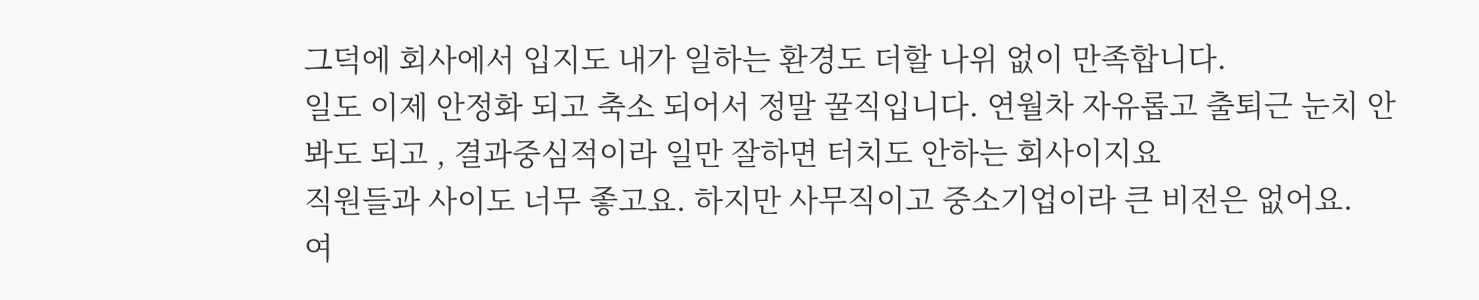그덕에 회사에서 입지도 내가 일하는 환경도 더할 나위 없이 만족합니다.
일도 이제 안정화 되고 축소 되어서 정말 꿀직입니다. 연월차 자유롭고 출퇴근 눈치 안봐도 되고 , 결과중심적이라 일만 잘하면 터치도 안하는 회사이지요
직원들과 사이도 너무 좋고요. 하지만 사무직이고 중소기업이라 큰 비전은 없어요.
여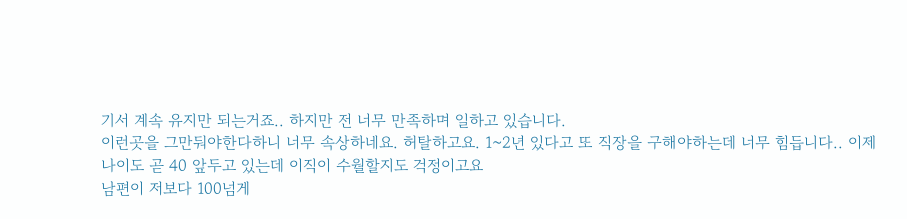기서 계속 유지만 되는거죠.. 하지만 전 너무 만족하며 일하고 있습니다.
이런곳을 그만둬야한다하니 너무 속상하네요. 허탈하고요. 1~2년 있다고 또 직장을 구해야하는데 너무 힘듭니다.. 이제 나이도 곧 40 앞두고 있는데 이직이 수월할지도 걱정이고요
남편이 저보다 100넘게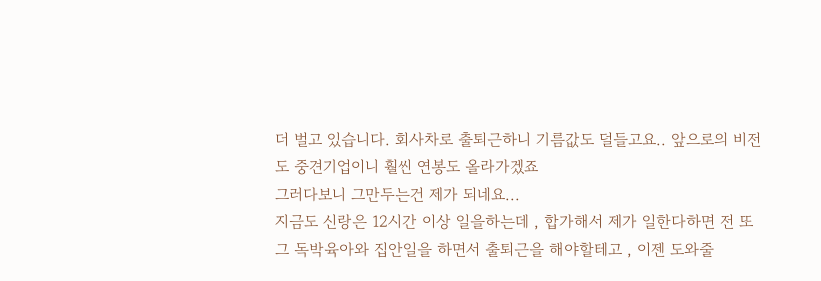더 벌고 있습니다. 회사차로 출퇴근하니 기름값도 덜들고요.. 앞으로의 비전도 중견기업이니 훨씬 연봉도 올라가겠죠
그러다보니 그만두는건 제가 되네요...
지금도 신랑은 12시간 이상 일을하는데 , 합가해서 제가 일한다하면 전 또 그 독박육아와 집안일을 하면서 출퇴근을 해야할테고 , 이젠 도와줄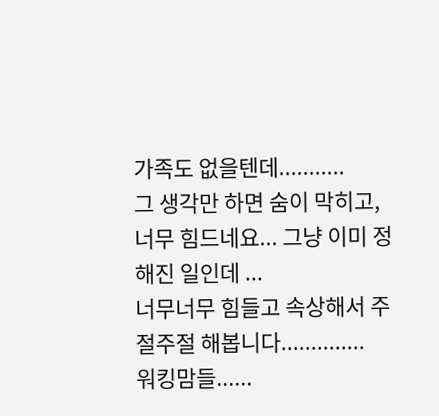가족도 없을텐데...........
그 생각만 하면 숨이 막히고, 너무 힘드네요... 그냥 이미 정해진 일인데 ...
너무너무 힘들고 속상해서 주절주절 해봅니다..............
워킹맘들......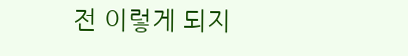전 이렇게 되지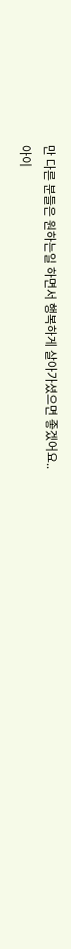만 다른 분들은 원하는일 하면서 행복하게 살아가셨으면 좋겠어요..
아이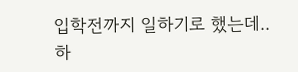입학전까지 일하기로 했는데.. 하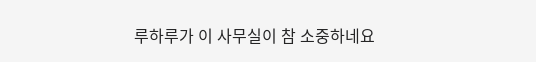루하루가 이 사무실이 참 소중하네요